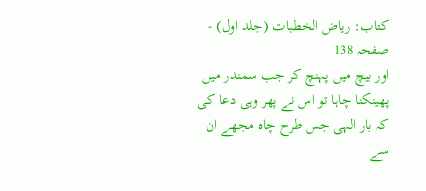کتاب: ریاض الخطبات (جلد اول) - صفحہ 138
اور بیچ میں پہنچ کر جب سمندر میں پھینکنا چاہا تو اس نے پھر وہی دعا کی کہ بار الہی جس طرح چاہ مجھے ان سے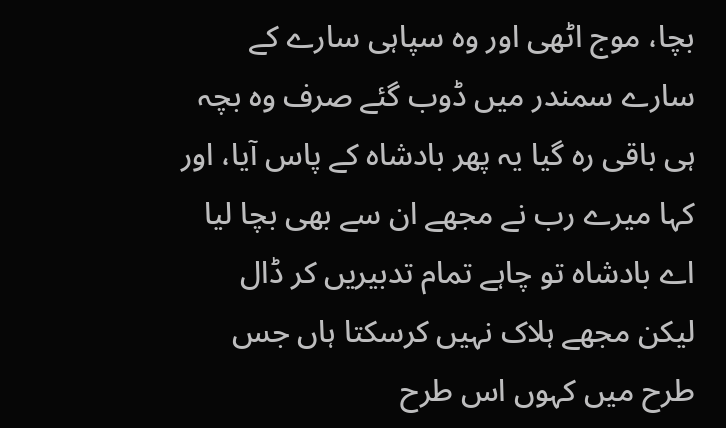بچا، موج اٹھی اور وہ سپاہی سارے کے سارے سمندر میں ڈوب گئے صرف وہ بچہ ہی باقی رہ گیا یہ پھر بادشاہ کے پاس آیا، اور کہا میرے رب نے مجھے ان سے بھی بچا لیا اے بادشاہ تو چاہے تمام تدبیریں کر ڈال لیکن مجھے ہلاک نہیں کرسکتا ہاں جس طرح میں کہوں اس طرح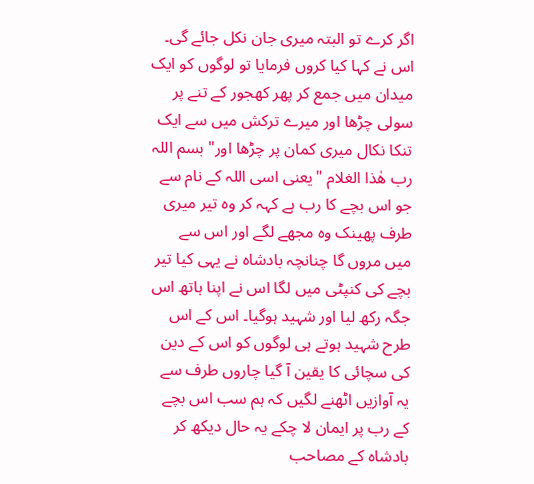اگر کرے تو البتہ میری جان نکل جائے گی۔ اس نے کہا کیا کروں فرمایا تو لوگوں کو ایک میدان میں جمع کر پھر کھجور کے تنے پر سولی چڑھا اور میرے ترکش میں سے ایک تنکا نکال میری کمان پر چڑھا اور" بسم اللہ رب ھٰذا الغلام "یعنی اسی اللہ کے نام سے جو اس بچے کا رب ہے کہہ کر وہ تیر میری طرف پھینک وہ مجھے لگے اور اس سے میں مروں گا چنانچہ بادشاہ نے یہی کیا تیر بچے کی کنپٹی میں لگا اس نے اپنا ہاتھ اس جگہ رکھ لیا اور شہید ہوگیا۔ اس کے اس طرح شہید ہوتے ہی لوگوں کو اس کے دین کی سچائی کا یقین آ گیا چاروں طرف سے یہ آوازیں اٹھنے لگیں کہ ہم سب اس بچے کے رب پر ایمان لا چکے یہ حال دیکھ کر بادشاہ کے مصاحب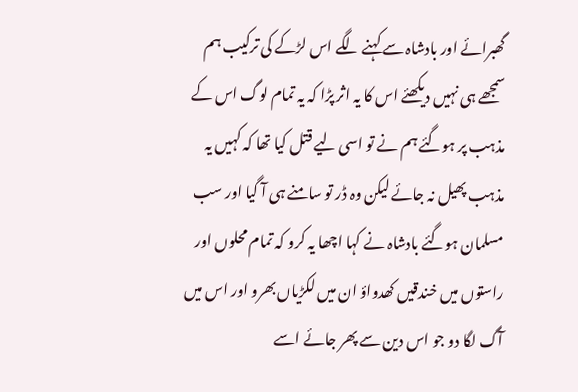گھبرائے اور بادشاہ سے کہنے لگے اس لڑکے کی ترکیب ہم سمجھے ہی نہیں دیکھئے اس کا یہ اثر پڑا کہ یہ تمام لوگ اس کے مذہب پر ہوگئے ہم نے تو اسی لیے قتل کیا تھا کہ کہیں یہ مذہب پھیل نہ جائے لیکن وہ ڈر تو سامنے ہی آ گیا اور سب مسلمان ہوگئے بادشاہ نے کہا اچھا یہ کرو کہ تمام محلوں اور راستوں میں خندقیں کھدواؤ ان میں لکڑیاں بھرو اور اس میں آگ لگا دو جو اس دین سے پھر جائے اسے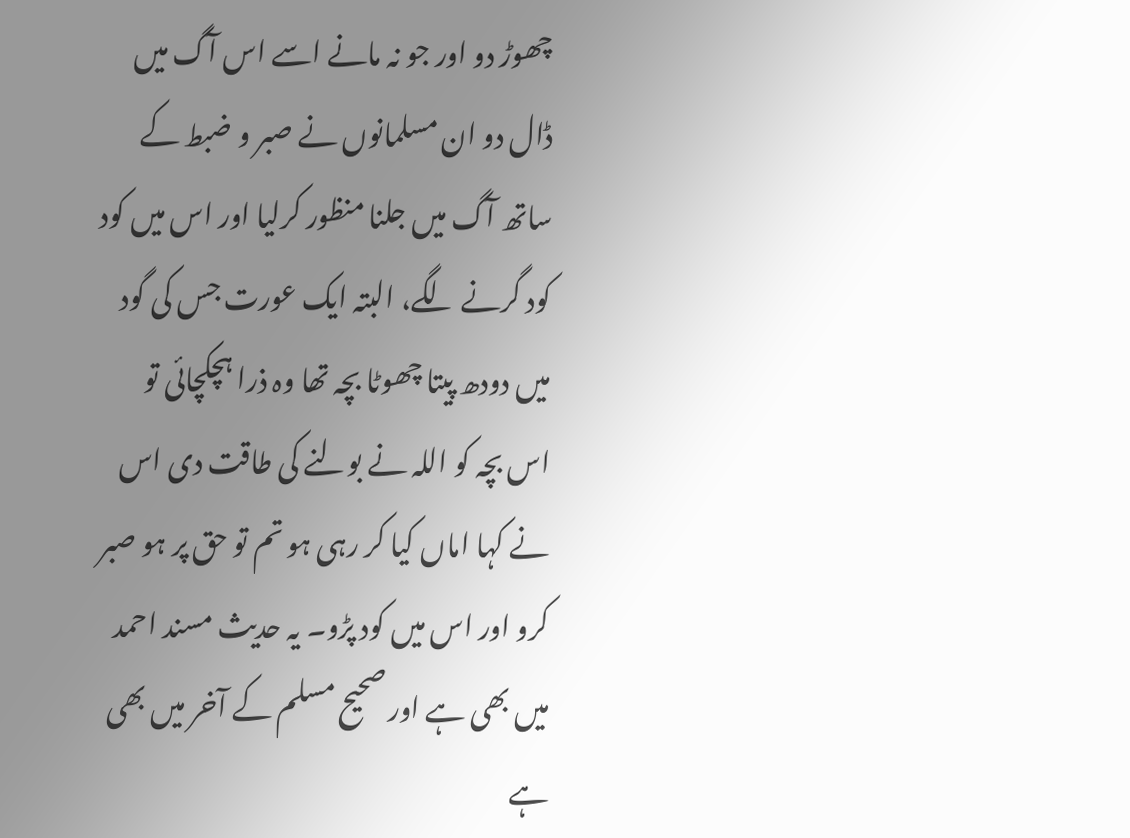چھوڑ دو اور جو نہ مانے اسے اس آگ میں ڈال دو ان مسلمانوں نے صبر و ضبط کے ساتھ آگ میں جلنا منظور کرلیا اور اس میں کود کود گرنے لگے، البتہ ایک عورت جس کی گود میں دودھ پیتا چھوٹا بچہ تھا وہ ذرا ہچکچائی تو اس بچہ کو اللہ نے بولنے کی طاقت دی اس نے کہا اماں کیا کر رہی ہو تم تو حق پر ہو صبر کرو اور اس میں کود پڑو۔ یہ حدیث مسند احمد میں بھی ہے اور صحیح مسلم کے آخر میں بھی ہے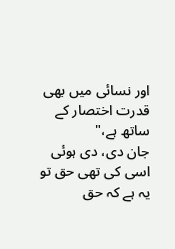اور نسائی میں بھی قدرت اختصار کے ساتھ ہے،"
جان دی، دی ہوئی اسی کی تھی حق تو یہ ہے کہ حق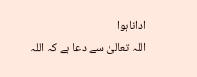اداناہوا
اللہ تعالیٰ سے دعا ہے کہ اللہ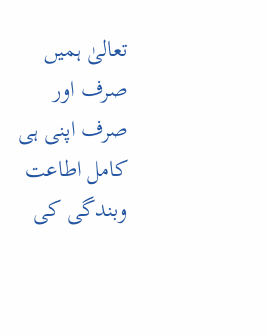تعالیٰ ہمیں صرف اور صرف اپنی ہی کامل اطاعت وبندگی کی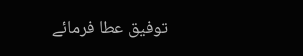توفیق عطا فرمائے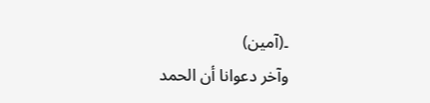۔(آمین)
وآخر دعوانا أن الحمد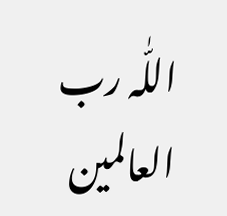اللّٰہ رب العالمین